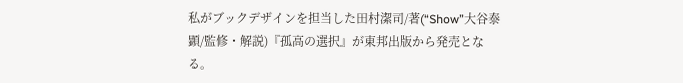私がブックデザインを担当した田村潔司/著(“Show”大谷泰顕/監修・解説)『孤高の選択』が東邦出版から発売となる。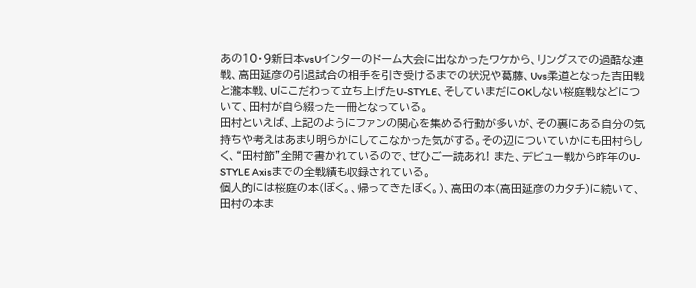あの10・9新日本vsUインターのドーム大会に出なかったワケから、リングスでの過酷な連戦、高田延彦の引退試合の相手を引き受けるまでの状況や葛藤、Uvs柔道となった吉田戦と瀧本戦、Uにこだわって立ち上げたU-STYLE、そしていまだにOKしない桜庭戦などについて、田村が自ら綴った一冊となっている。
田村といえば、上記のようにファンの関心を集める行動が多いが、その裏にある自分の気持ちや考えはあまり明らかにしてこなかった気がする。その辺についていかにも田村らしく、“田村節”全開で書かれているので、ぜひご一読あれ! また、デビュー戦から昨年のU-STYLE Axisまでの全戦績も収録されている。
個人的には桜庭の本(ぼく。、帰ってきたぼく。)、高田の本(高田延彦のカタチ)に続いて、田村の本ま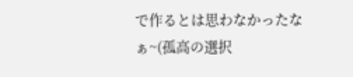で作るとは思わなかったなぁ~(孤高の選択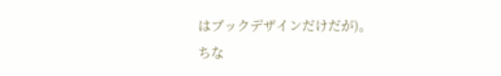はブックデザインだけだが)。
ちな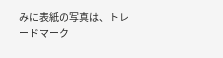みに表紙の写真は、トレードマーク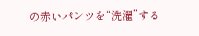の赤いパンツを“洗濯”する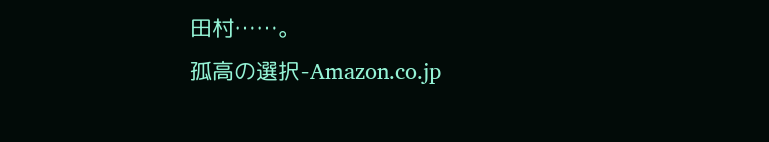田村……。
孤高の選択-Amazon.co.jp